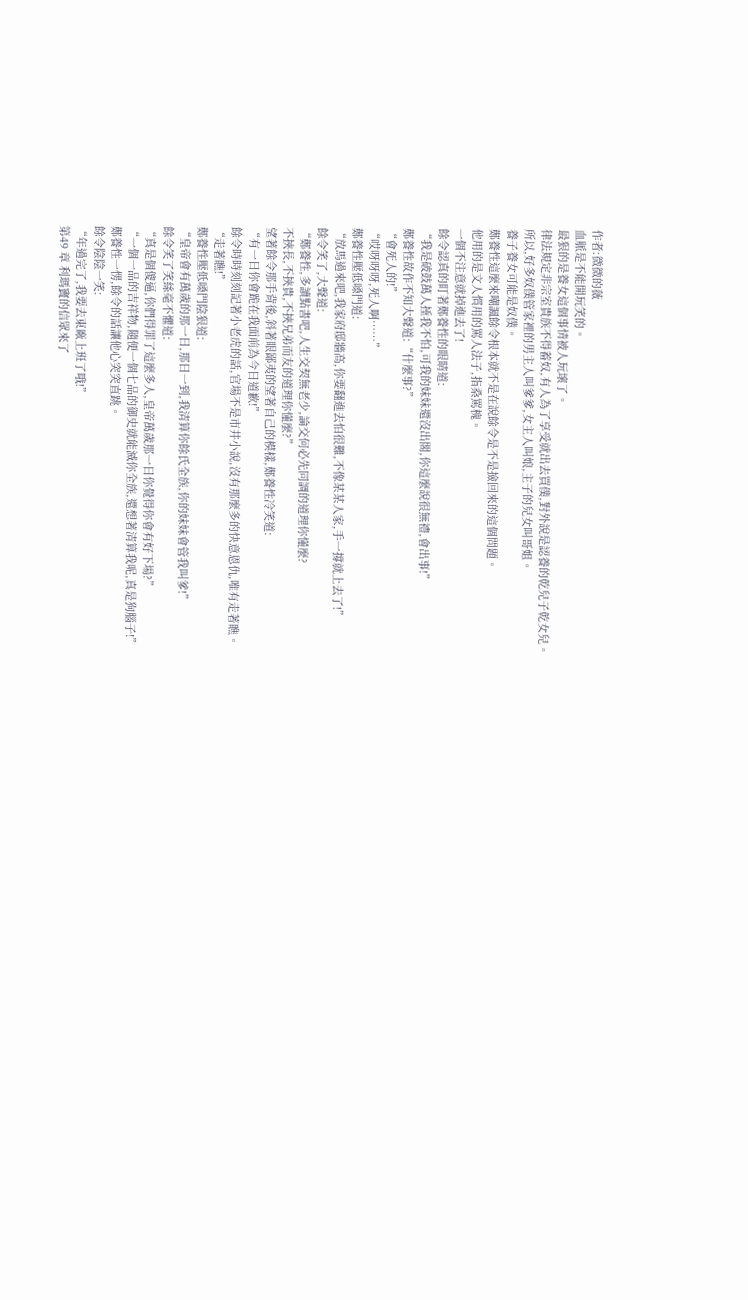作者:微微的薇
血脈是不能開玩笑的。
最狠的是養女這個事情被人玩壞了。
律法規定非宗室貴族不得蓄奴,有人為了享受就出去買僕,對外說是認養的乾兒子乾女兒。
所以,好多奴僕管家裡的男主人叫爹爹,女主人叫娘,主子的兒女叫哥姐。
養子養女可能是奴僕。
鄭養性這麼來嘲諷餘令根本就不是在說餘令是不是撿回來的這個問題。
他用的是文人慣用的罵人法子,指桑罵槐。
一個不注意就掉進去了!
餘令認真的盯著鄭養性的眼睛道:
“我是破鼓萬人捶我不怕,可我的妹妹還沒出閣,你這麼說很無禮,會出事!”
鄭養性故作不知大聲道:“什麼事?”
“會死人的!”
“哎呀呀呀,死人啊……”
鄭養性壓低嗓門道:
“放馬過來吧,我家府邸牆高,你要翻進去怕很難,不像某某人家,手一撐就上去了!”
餘令笑了,大聲道:
“鄭養性,多讀點書吧,人生交契無老少,論交何必先同調的道理你懂麼?
不挾長,不挾貴,不挾兄弟而友的道理你懂麼?”
望著餘令那手背後,斜著眼鄙夷的望著自己的模樣,鄭養性冷笑道:
“有一日你會跪在我面前為今日道歉!”
餘令時時刻刻記著小老虎的話,官場不是市井小說,沒有那麼多的快意恩仇,唯有走著瞧。
“走著瞧!”
鄭養性壓低嗓門陰狠道:
“皇帝會有萬歲的那一日,那日一到,我清算你餘氏全族,你的妹妹會管我叫爹!”
餘令笑了笑絲毫不懼道:
“真是個傻逼,你們得罪了這麼多人,皇帝萬歲那一日你覺得你會有好下場?”
“一個一品的吉祥物,隨便一個七品的御史就能滅你全族,還想著清算我呢,真是狗腦子!”
鄭養性一愣,餘令的話讓他心突突直跳。
餘令陰陰一笑:
“年過完了,我要去東廠上班了哦!”
第49 章 利瑪竇的信眾來了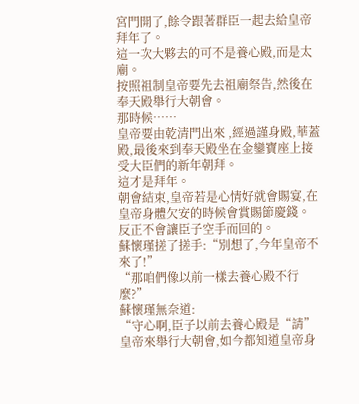宮門開了,餘令跟著群臣一起去給皇帝拜年了。
這一次大夥去的可不是養心殿,而是太廟。
按照祖制皇帝要先去祖廟祭告,然後在奉天殿舉行大朝會。
那時候……
皇帝要由乾清門出來 ,經過謹身殿,華蓋殿,最後來到奉天殿坐在金鑾寶座上接受大臣們的新年朝拜。
這才是拜年。
朝會結束,皇帝若是心情好就會賜宴,在皇帝身體欠安的時候會賞賜節慶錢。
反正不會讓臣子空手而回的。
蘇懷瑾搓了搓手:“別想了,今年皇帝不來了!”
“那咱們像以前一樣去養心殿不行麼?”
蘇懷瑾無奈道:
“守心啊,臣子以前去養心殿是“請”皇帝來舉行大朝會,如今都知道皇帝身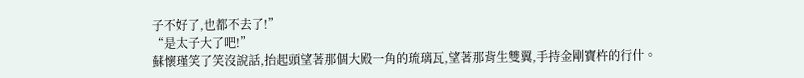子不好了,也都不去了!”
“是太子大了吧!”
蘇懷瑾笑了笑沒說話,抬起頭望著那個大殿一角的琉璃瓦,望著那背生雙翼,手持金剛寶杵的行什。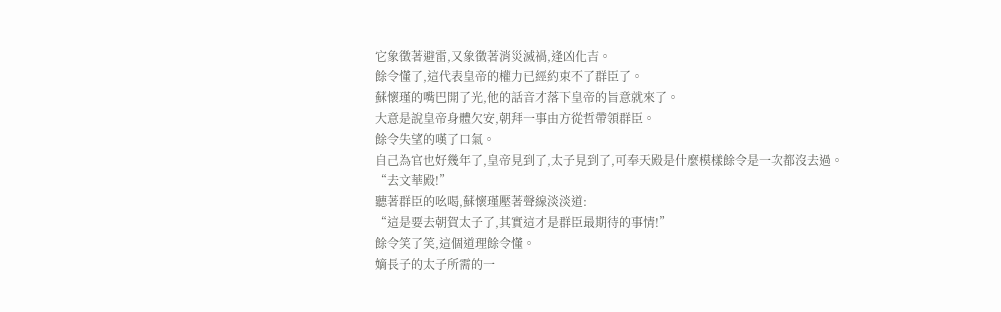它象徵著避雷,又象徵著消災滅禍,逢凶化吉。
餘令懂了,這代表皇帝的權力已經約束不了群臣了。
蘇懷瑾的嘴巴開了光,他的話音才落下皇帝的旨意就來了。
大意是說皇帝身體欠安,朝拜一事由方從哲帶領群臣。
餘令失望的嘆了口氣。
自己為官也好幾年了,皇帝見到了,太子見到了,可奉天殿是什麼模樣餘令是一次都沒去過。
“去文華殿!”
聽著群臣的吆喝,蘇懷瑾壓著聲線淡淡道:
“這是要去朝賀太子了,其實這才是群臣最期待的事情!”
餘令笑了笑,這個道理餘令懂。
嫡長子的太子所需的一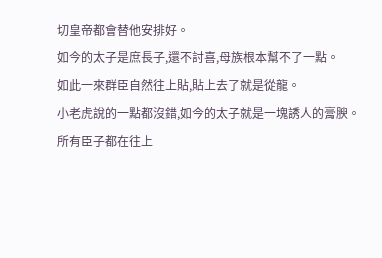切皇帝都會替他安排好。
如今的太子是庶長子,還不討喜,母族根本幫不了一點。
如此一來群臣自然往上貼,貼上去了就是從龍。
小老虎說的一點都沒錯,如今的太子就是一塊誘人的膏腴。
所有臣子都在往上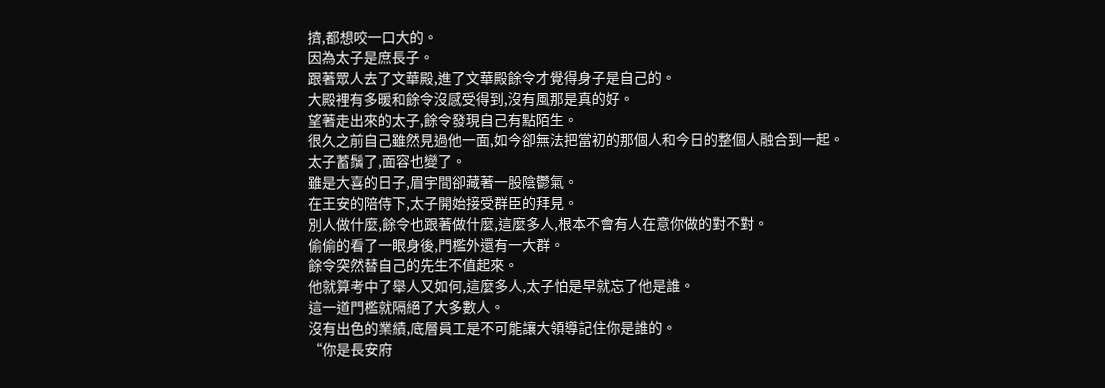擠,都想咬一口大的。
因為太子是庶長子。
跟著眾人去了文華殿,進了文華殿餘令才覺得身子是自己的。
大殿裡有多暖和餘令沒感受得到,沒有風那是真的好。
望著走出來的太子,餘令發現自己有點陌生。
很久之前自己雖然見過他一面,如今卻無法把當初的那個人和今日的整個人融合到一起。
太子蓄鬚了,面容也變了。
雖是大喜的日子,眉宇間卻藏著一股陰鬱氣。
在王安的陪侍下,太子開始接受群臣的拜見。
別人做什麼,餘令也跟著做什麼,這麼多人,根本不會有人在意你做的對不對。
偷偷的看了一眼身後,門檻外還有一大群。
餘令突然替自己的先生不值起來。
他就算考中了舉人又如何,這麼多人,太子怕是早就忘了他是誰。
這一道門檻就隔絕了大多數人。
沒有出色的業績,底層員工是不可能讓大領導記住你是誰的。
“你是長安府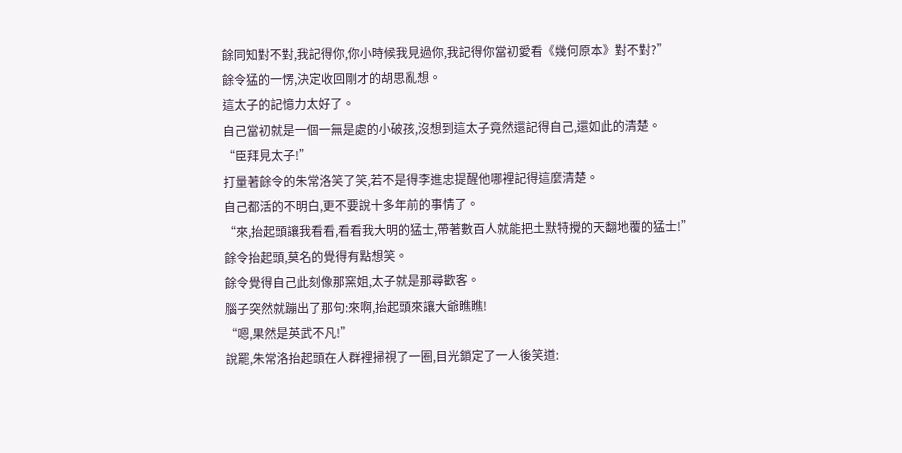餘同知對不對,我記得你,你小時候我見過你,我記得你當初愛看《幾何原本》對不對?”
餘令猛的一愣,決定收回剛才的胡思亂想。
這太子的記憶力太好了。
自己當初就是一個一無是處的小破孩,沒想到這太子竟然還記得自己,還如此的清楚。
“臣拜見太子!”
打量著餘令的朱常洛笑了笑,若不是得李進忠提醒他哪裡記得這麼清楚。
自己都活的不明白,更不要說十多年前的事情了。
“來,抬起頭讓我看看,看看我大明的猛士,帶著數百人就能把土默特攪的天翻地覆的猛士!”
餘令抬起頭,莫名的覺得有點想笑。
餘令覺得自己此刻像那窯姐,太子就是那尋歡客。
腦子突然就蹦出了那句:來啊,抬起頭來讓大爺瞧瞧!
“嗯,果然是英武不凡!”
說罷,朱常洛抬起頭在人群裡掃視了一圈,目光鎖定了一人後笑道: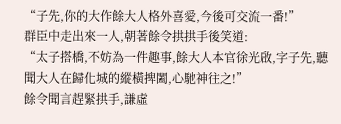“子先,你的大作餘大人格外喜愛,今後可交流一番!”
群臣中走出來一人,朝著餘令拱拱手後笑道:
“太子搭橋,不妨為一件趣事,餘大人本官徐光啟,字子先,聽聞大人在歸化城的縱橫捭闔,心馳神往之!”
餘令聞言趕緊拱手,謙虛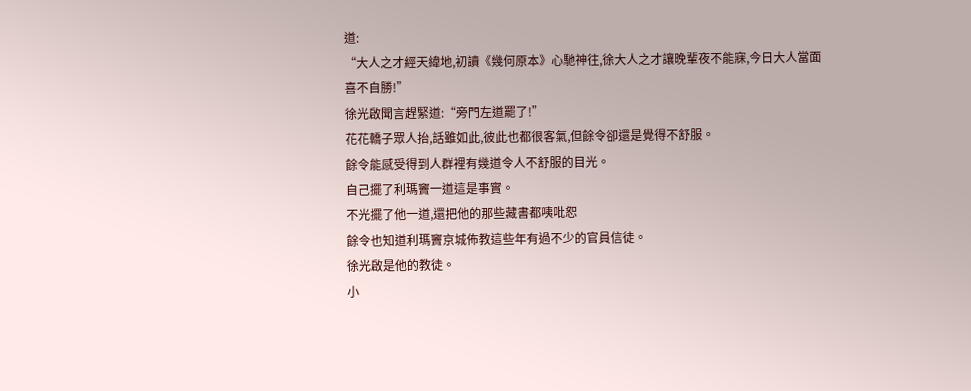道:
“大人之才經天緯地,初讀《幾何原本》心馳神往,徐大人之才讓晚輩夜不能寐,今日大人當面喜不自勝!”
徐光啟聞言趕緊道:“旁門左道罷了!”
花花轎子眾人抬,話雖如此,彼此也都很客氣,但餘令卻還是覺得不舒服。
餘令能感受得到人群裡有幾道令人不舒服的目光。
自己擺了利瑪竇一道這是事實。
不光擺了他一道,還把他的那些藏書都咦吡恕
餘令也知道利瑪竇京城佈教這些年有過不少的官員信徒。
徐光啟是他的教徒。
小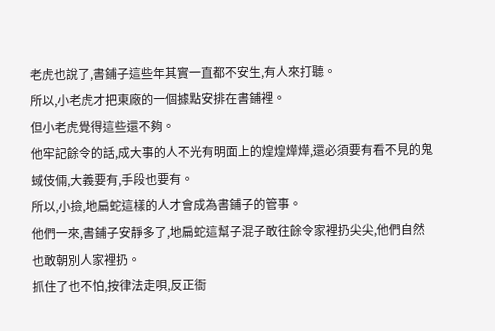老虎也說了,書鋪子這些年其實一直都不安生,有人來打聽。
所以,小老虎才把東廠的一個據點安排在書鋪裡。
但小老虎覺得這些還不夠。
他牢記餘令的話,成大事的人不光有明面上的煌煌燁燁,還必須要有看不見的鬼蜮伎倆,大義要有,手段也要有。
所以,小撿,地扁蛇這樣的人才會成為書鋪子的管事。
他們一來,書鋪子安靜多了,地扁蛇這幫子混子敢往餘令家裡扔尖尖,他們自然也敢朝別人家裡扔。
抓住了也不怕,按律法走唄,反正衙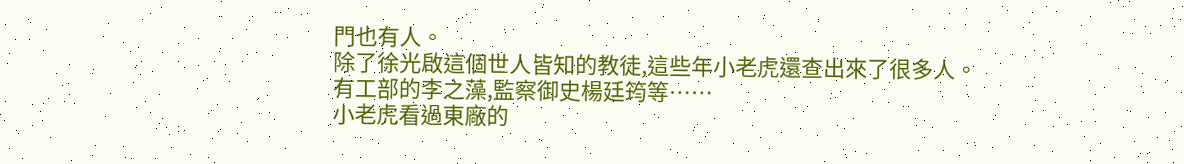門也有人。
除了徐光啟這個世人皆知的教徒,這些年小老虎還查出來了很多人。
有工部的李之藻,監察御史楊廷筠等……
小老虎看過東廠的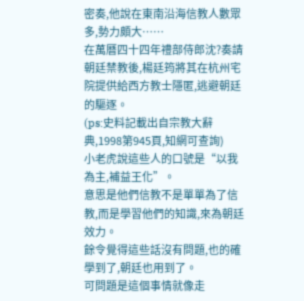密奏,他說在東南沿海信教人數眾多,勢力頗大……
在萬曆四十四年禮部侍郎沈?奏請朝廷禁教後,楊廷筠將其在杭州宅院提供給西方教士隱匿,逃避朝廷的驅逐。
(ps:史料記載出自宗教大辭典,1998第945頁,知網可查詢)
小老虎說這些人的口號是“以我為主,補益王化”。
意思是他們信教不是單單為了信教,而是學習他們的知識,來為朝廷效力。
餘令覺得這些話沒有問題,也的確學到了,朝廷也用到了。
可問題是這個事情就像走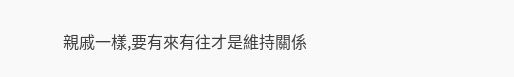親戚一樣,要有來有往才是維持關係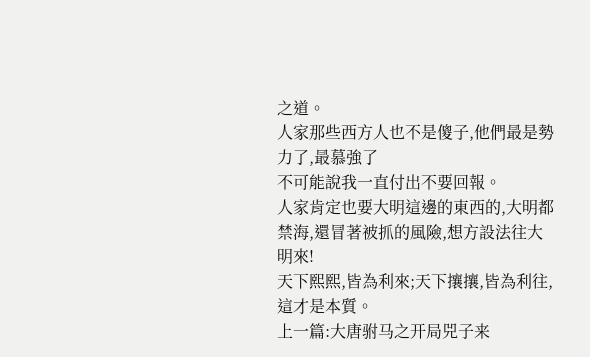之道。
人家那些西方人也不是傻子,他們最是勢力了,最慕強了
不可能說我一直付出不要回報。
人家肯定也要大明這邊的東西的,大明都禁海,還冒著被抓的風險,想方設法往大明來!
天下熙熙,皆為利來;天下攘攘,皆為利往,這才是本質。
上一篇:大唐驸马之开局兕子来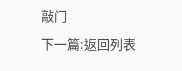敲门
下一篇:返回列表